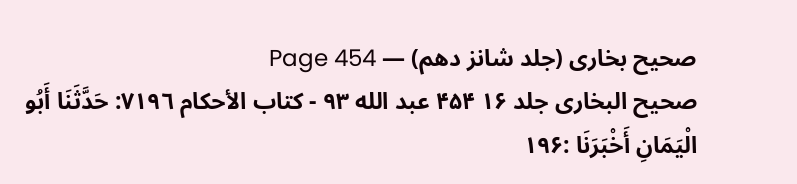صحیح بخاری (جلد شانز دھم) — Page 454
صحیح البخاری جلد ۱۶ ۴۵۴ عبد الله ۹۳ - كتاب الأحكام ٧١٩٦: حَدَّثَنَا أَبُو الْيَمَانِ أَخْبَرَنَا :۱۹۶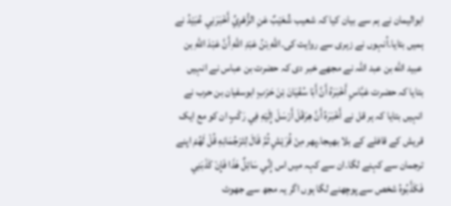ابوالیمان نے ہم سے بیان کیا کہ شعیب شُعَيْبٌ عَنِ الزُّهْرِيِّ أَخْبَرَنِي عُبَيْدُ نے ہمیں بتایا۔اُنہوں نے زہری سے روایت کی۔اللهِ بْنُ عَبْدِ اللهِ أَنَّ عَبْدَ اللهِ بن عبید الله بن عبد اللہ نے مجھے خبر دی کہ حضرت بن عباس نے انہیں بتایا کہ حضرت عَبَّاسٍ أَخْبَرَهُ أَنَّ أَبَا سُفْيَانَ بْنَ حَرْبٍ ابوسفیان بن حرب نے انہیں بتایا کہ ہر قل نے أَخْبَرَهُ أَنَّ هِرَقْلَ أَرْسَلَ إِلَيْهِ فِي رَكْبٍ ان كو مع ایک قریش کے قافلے کے بلا بھیجا۔پھر مِنْ قُرَيْشٍ ثُمَّ قَالَ لِتَرْجُمَانِهِ قُلْ لَهُمْ اپنے ترجمان سے کہنے لگا۔ان سے کہہ میں اس إِنِّي سَائِلٌ هَذَا فَإِنْ كَذَبَنِي فَكَذَّبُوهُ شخص سے پوچھنے لگا ہوں اگر یہ مجھ سے جھوٹ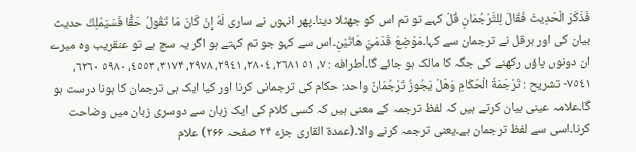فَذَكَرَ الْحَدِيثَ فَقَالَ لِلتَّرْجُمَانِ قُلْ کہے تو تم اس کو جھٹلا دینا۔پھر انہوں نے ساری لَهُ إِنْ كَانَ مَا تَقُولُ حَقًّا فَسَيَمْلِكُ حدیث بیان کی اور ہرقل نے ترجمان سے کہا۔مَوْضِعَ قَدَمَيَّ هَاتَيْنِ۔اس سے کہو جو تم کہتے ہو اگر یہ سچ ہے تو عنقریب وہ میرے ان دونوں پاؤں رکھنے کی جگہ کا مالک ہو جائے گا۔أطرافه : ٧، ٥١ ٢٦٨١، ۲۸۰٤، ۲۹٤۱، ۲۹۷۸، ۳۱۷۴، ٤٥٥۳، ٥٩٨٠ ٦٢٦٠، ٧٥٤١- تشریح : تَرْجَمَةُ الْحَكَامِ وَهَلْ يَجُوزُ تَرْجُمَانٌ واحد: حکام کی ترجمانی کرنا اور کیا ایک ہی ترجمان کا ہونا درست ہو گا۔علامہ عینی بیان کرتے ہیں کہ لفظ ترجمہ کے معنی ہیں کہ کسی کلام کی ایک زبان سے دوسری زبان میں وضاحت کرنا۔اسی سے لفظ ترجمان ہے۔یعنی ترجمہ کرنے والا۔(عمدۃ القاری جزء ۲۴ صفحہ ۲۶۶) علام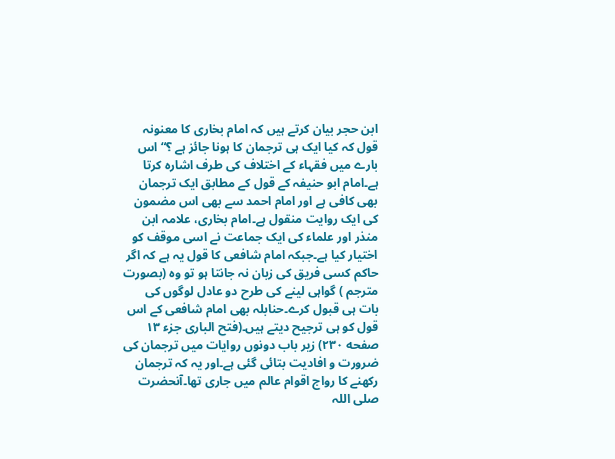ابن حجر بیان کرتے ہیں کہ امام بخاری کا معنونہ قول کہ کیا ایک ہی ترجمان کا ہونا جائز ہے ؟“ اس بارے میں فقہاء کے اختلاف کی طرف اشارہ کرتا ہے۔امام ابو حنیفہ کے قول کے مطابق ایک ترجمان بھی کافی ہے اور امام احمد سے بھی اس مضمون کی ایک روایت منقول ہے۔امام بخاری، علامہ ابن منذر اور علماء کی ایک جماعت نے اسی موقف کو اختیار کیا ہے۔جبکہ امام شافعی کا قول یہ ہے کہ اگر حاکم کسی فریق کی زبان نہ جانتا ہو تو وہ (بصورت مترجم ) گواہی لینے کی طرح دو عادل لوگوں کی بات ہی قبول کرے۔حنابلہ بھی امام شافعی کے اس قول کو ہی ترجیح دیتے ہیں۔(فتح الباری جزء ۱۳ صفحه ۲۳۰) زیر باب دونوں روایات میں ترجمان کی ضرورت و افادیت بتائی گئی ہے۔اور یہ کہ ترجمان رکھنے کا رواج اقوام عالم میں جاری تھا۔آنحضرت صلی اللہ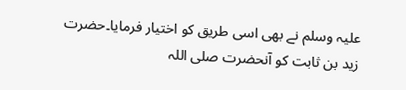علیہ وسلم نے بھی اسی طریق کو اختیار فرمایا۔حضرت زید بن ثابت کو آنحضرت صلی اللہ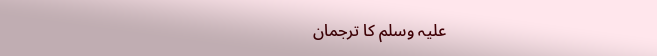علیہ وسلم کا ترجمان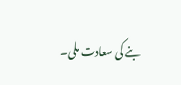بنے کی سعادت ملی۔